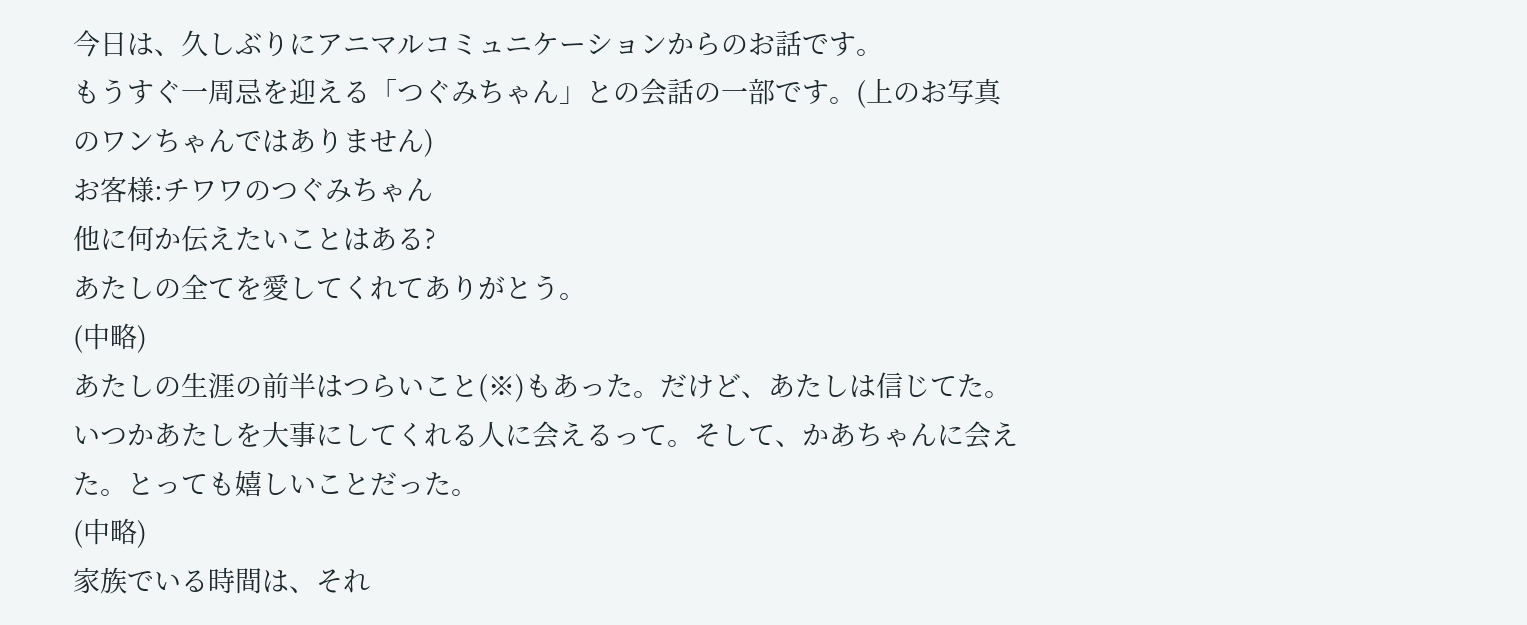今日は、久しぶりにアニマルコミュニケーションからのお話です。
もうすぐ一周忌を迎える「つぐみちゃん」との会話の一部です。(上のお写真のワンちゃんではありません)
お客様:チワワのつぐみちゃん
他に何か伝えたいことはある?
あたしの全てを愛してくれてありがとう。
(中略)
あたしの生涯の前半はつらいこと(※)もあった。だけど、あたしは信じてた。いつかあたしを大事にしてくれる人に会えるって。そして、かあちゃんに会えた。とっても嬉しいことだった。
(中略)
家族でいる時間は、それ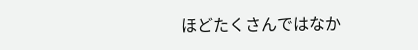ほどたくさんではなか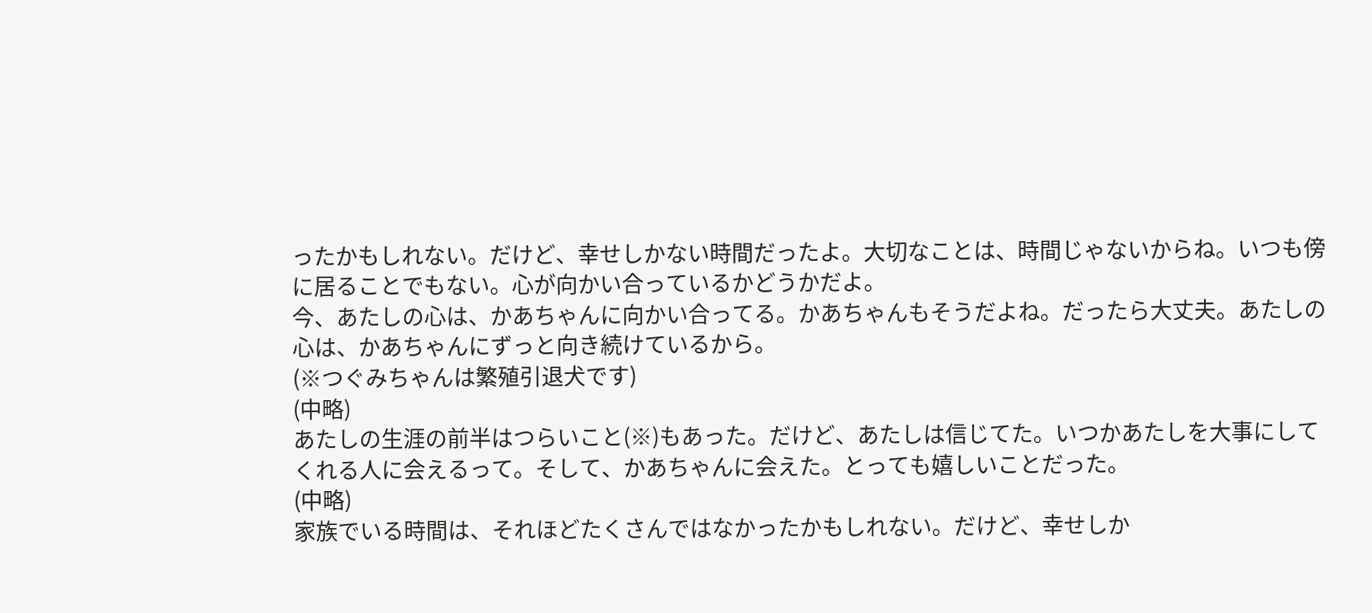ったかもしれない。だけど、幸せしかない時間だったよ。大切なことは、時間じゃないからね。いつも傍に居ることでもない。心が向かい合っているかどうかだよ。
今、あたしの心は、かあちゃんに向かい合ってる。かあちゃんもそうだよね。だったら大丈夫。あたしの心は、かあちゃんにずっと向き続けているから。
(※つぐみちゃんは繁殖引退犬です)
(中略)
あたしの生涯の前半はつらいこと(※)もあった。だけど、あたしは信じてた。いつかあたしを大事にしてくれる人に会えるって。そして、かあちゃんに会えた。とっても嬉しいことだった。
(中略)
家族でいる時間は、それほどたくさんではなかったかもしれない。だけど、幸せしか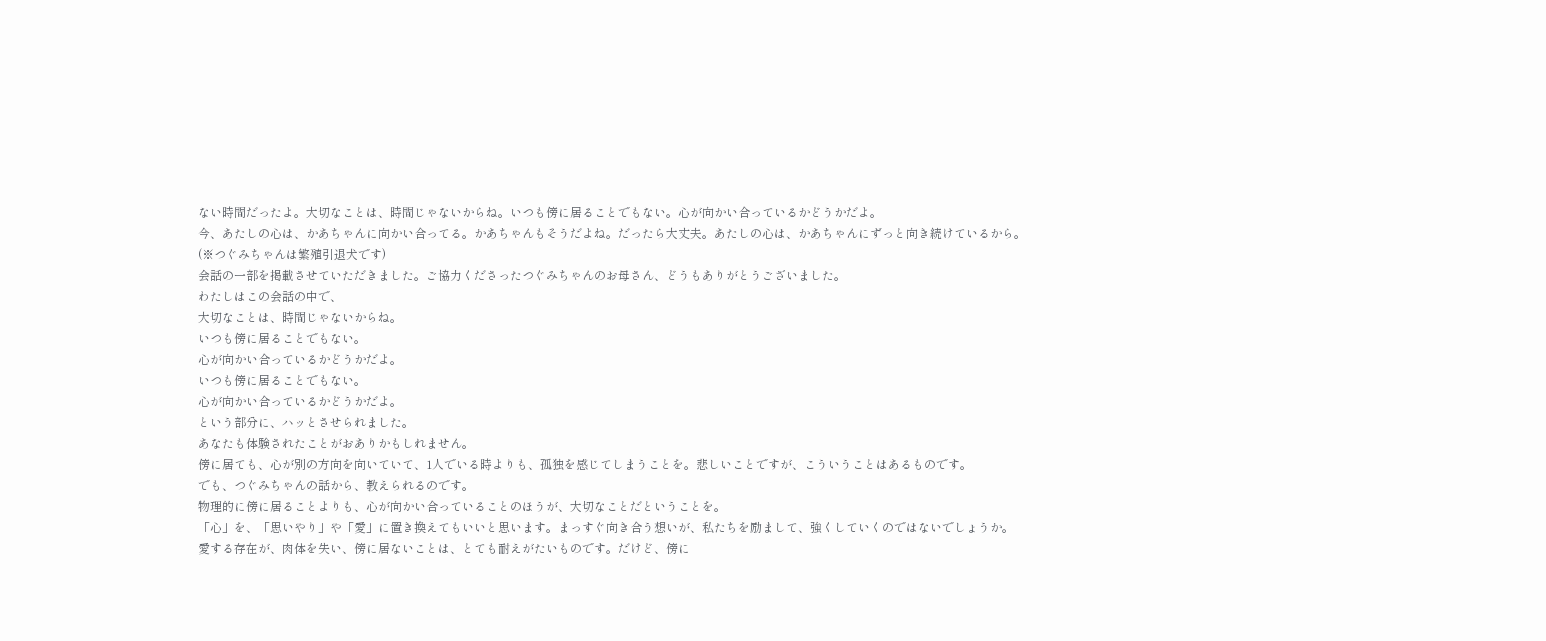ない時間だったよ。大切なことは、時間じゃないからね。いつも傍に居ることでもない。心が向かい合っているかどうかだよ。
今、あたしの心は、かあちゃんに向かい合ってる。かあちゃんもそうだよね。だったら大丈夫。あたしの心は、かあちゃんにずっと向き続けているから。
(※つぐみちゃんは繁殖引退犬です)
会話の一部を掲載させていただきました。ご協力くださったつぐみちゃんのお母さん、どうもありがとうございました。
わたしはこの会話の中で、
大切なことは、時間じゃないからね。
いつも傍に居ることでもない。
心が向かい合っているかどうかだよ。
いつも傍に居ることでもない。
心が向かい合っているかどうかだよ。
という部分に、ハッとさせられました。
あなたも体験されたことがおありかもしれません。
傍に居ても、心が別の方向を向いていて、1人でいる時よりも、孤独を感じてしまうことを。悲しいことですが、こういうことはあるものです。
でも、つぐみちゃんの話から、教えられるのです。
物理的に傍に居ることよりも、心が向かい合っていることのほうが、大切なことだということを。
「心」を、「思いやり」や「愛」に置き換えてもいいと思います。まっすぐ向き合う想いが、私たちを励まして、強くしていくのではないでしょうか。
愛する存在が、肉体を失い、傍に居ないことは、とても耐えがたいものです。だけど、傍に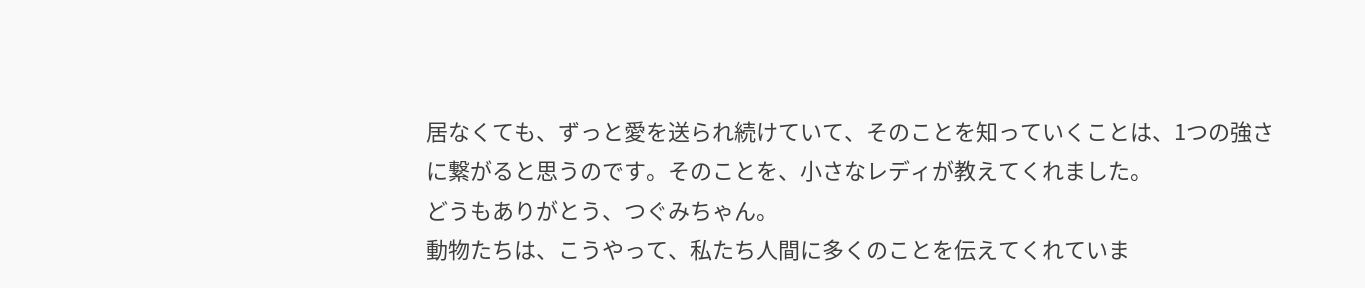居なくても、ずっと愛を送られ続けていて、そのことを知っていくことは、1つの強さに繋がると思うのです。そのことを、小さなレディが教えてくれました。
どうもありがとう、つぐみちゃん。
動物たちは、こうやって、私たち人間に多くのことを伝えてくれていま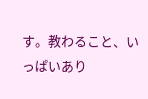す。教わること、いっぱいあり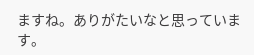ますね。ありがたいなと思っています。